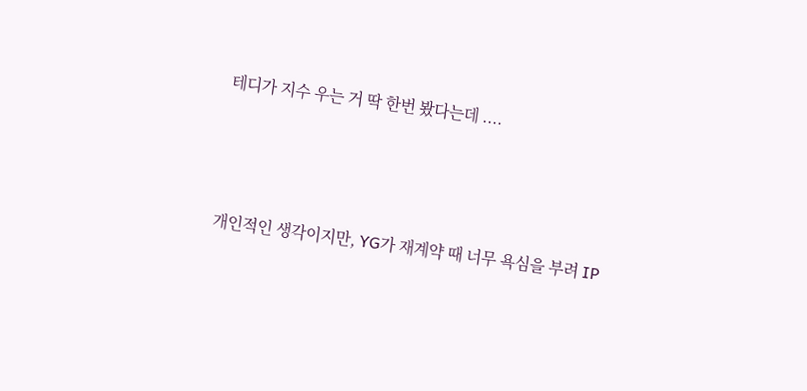테디가 지수 우는 거 딱 한번 봤다는데 ....




개인적인 생각이지만, YG가 재계약 때 너무 욕심을 부려 IP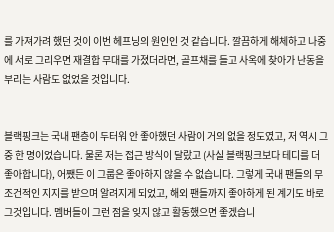를 가져가려 했던 것이 이번 헤프닝의 원인인 것 같습니다. 깔끔하게 해체하고 나중에 서로 그리우면 재결합 무대를 가졌더라면, 골프채를 들고 사옥에 찾아가 난동을 부리는 사람도 없었을 것입니다.


블랙핑크는 국내 팬층이 두터워 안 좋아했던 사람이 거의 없을 정도였고, 저 역시 그 중 한 명이었습니다. 물론 저는 접근 방식이 달랐고 (사실 블랙핑크보다 테디를 더 좋아합니다), 어쨌든 이 그룹은 좋아하지 않을 수 없습니다. 그렇게 국내 팬들의 무조건적인 지지를 받으며 알려지게 되었고, 해외 팬들까지 좋아하게 된 계기도 바로 그것입니다. 멤버들이 그런 점을 잊지 않고 활동했으면 좋겠습니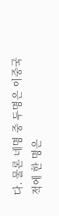다. 물론 네명 중 두명은 이중국적에 한 명은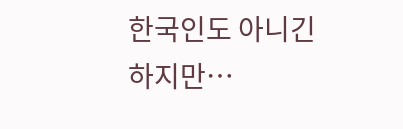한국인도 아니긴 하지만…